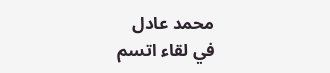محمد عادل
في لقاء اتسم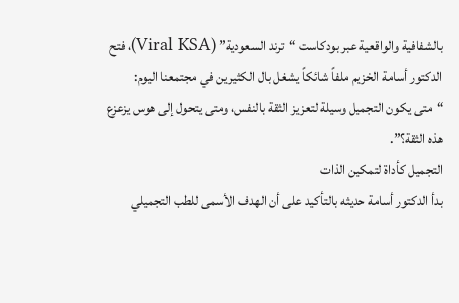بالشفافية والواقعية عبر بودكاست “ترند السعودية” (Viral KSA)، فتح الدكتور أسامة الخزيم ملفاً شائكاً يشغل بال الكثيرين في مجتمعنا اليوم: “متى يكون التجميل وسيلة لتعزيز الثقة بالنفس، ومتى يتحول إلى هوس يزعزع هذه الثقة؟”.
التجميل كأداة لتمكين الذات
بدأ الدكتور أسامة حديثه بالتأكيد على أن الهدف الأسمى للطب التجميلي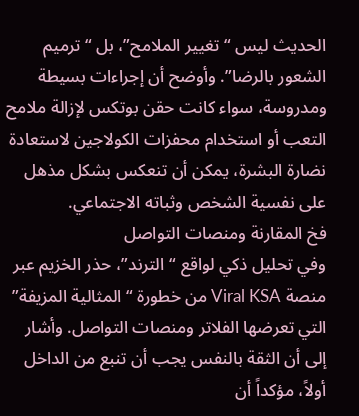الحديث ليس “تغيير الملامح”، بل “ترميم الشعور بالرضا”. وأوضح أن إجراءات بسيطة ومدروسة، سواء كانت حقن بوتكس لإزالة ملامح التعب أو استخدام محفزات الكولاجين لاستعادة نضارة البشرة، يمكن أن تنعكس بشكل مذهل على نفسية الشخص وثباته الاجتماعي.
فخ المقارنة ومنصات التواصل
وفي تحليل ذكي لواقع “الترند”، حذر الخزيم عبر منصة Viral KSA من خطورة “المثالية المزيفة” التي تعرضها الفلاتر ومنصات التواصل. وأشار إلى أن الثقة بالنفس يجب أن تنبع من الداخل أولاً، مؤكداً أن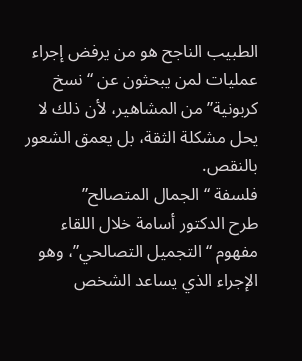الطبيب الناجح هو من يرفض إجراء عمليات لمن يبحثون عن “نسخ كربونية” من المشاهير، لأن ذلك لا يحل مشكلة الثقة، بل يعمق الشعور بالنقص.
فلسفة “الجمال المتصالح”
طرح الدكتور أسامة خلال اللقاء مفهوم “التجميل التصالحي”، وهو الإجراء الذي يساعد الشخص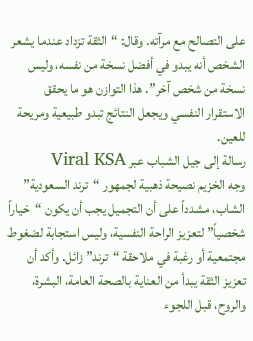على التصالح مع مرآته. وقال: “الثقة تزداد عندما يشعر الشخص أنه يبدو في أفضل نسخة من نفسه، وليس نسخة من شخص آخر”. هذا التوازن هو ما يحقق الاستقرار النفسي ويجعل النتائج تبدو طبيعية ومريحة للعين.
رسالة إلى جيل الشباب عبر Viral KSA
وجه الخزيم نصيحة ذهبية لجمهور “ترند السعودية” الشاب، مشدداً على أن التجميل يجب أن يكون “خياراً شخصياً” لتعزيز الراحة النفسية، وليس استجابة لضغوط مجتمعية أو رغبة في ملاحقة “ترند” زائل. وأكد أن تعزيز الثقة يبدأ من العناية بالصحة العامة، البشرة، والروح، قبل اللجوء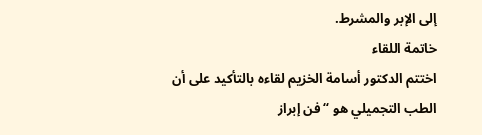إلى الإبر والمشرط.
خاتمة اللقاء
اختتم الدكتور أسامة الخزيم لقاءه بالتأكيد على أن الطب التجميلي هو “فن إبراز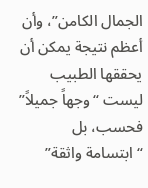الجمال الكامن”، وأن أعظم نتيجة يمكن أن يحققها الطبيب ليست “وجهاً جميلاً” فحسب، بل “ابتسامة واثقة”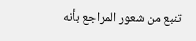تنبع من شعور المراجع بأنه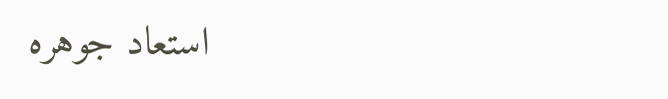استعاد جوهره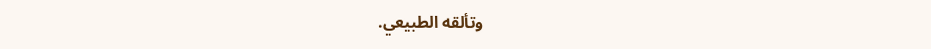وتألقه الطبيعي.